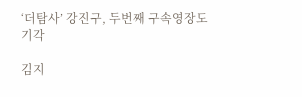‘더탐사’ 강진구, 두번째 구속영장도 기각

김지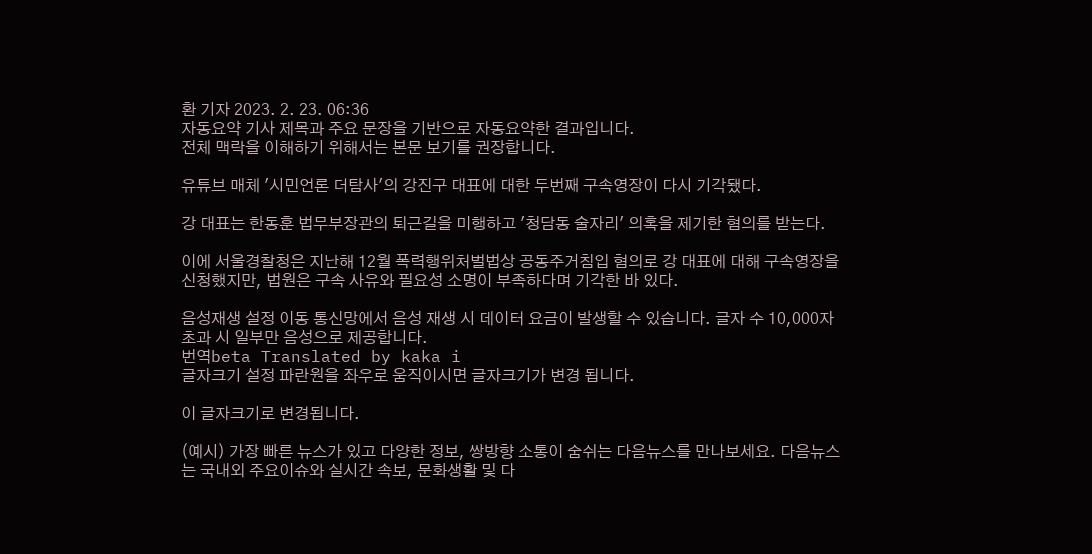환 기자 2023. 2. 23. 06:36
자동요약 기사 제목과 주요 문장을 기반으로 자동요약한 결과입니다.
전체 맥락을 이해하기 위해서는 본문 보기를 권장합니다.

유튜브 매체 '시민언론 더탐사'의 강진구 대표에 대한 두번째 구속영장이 다시 기각됐다.

강 대표는 한동훈 법무부장관의 퇴근길을 미행하고 '청담동 술자리' 의혹을 제기한 혐의를 받는다.

이에 서울경찰청은 지난해 12월 폭력행위처벌법상 공동주거침입 혐의로 강 대표에 대해 구속영장을 신청했지만, 법원은 구속 사유와 필요성 소명이 부족하다며 기각한 바 있다.

음성재생 설정 이동 통신망에서 음성 재생 시 데이터 요금이 발생할 수 있습니다. 글자 수 10,000자 초과 시 일부만 음성으로 제공합니다.
번역beta Translated by kaka i
글자크기 설정 파란원을 좌우로 움직이시면 글자크기가 변경 됩니다.

이 글자크기로 변경됩니다.

(예시) 가장 빠른 뉴스가 있고 다양한 정보, 쌍방향 소통이 숨쉬는 다음뉴스를 만나보세요. 다음뉴스는 국내외 주요이슈와 실시간 속보, 문화생활 및 다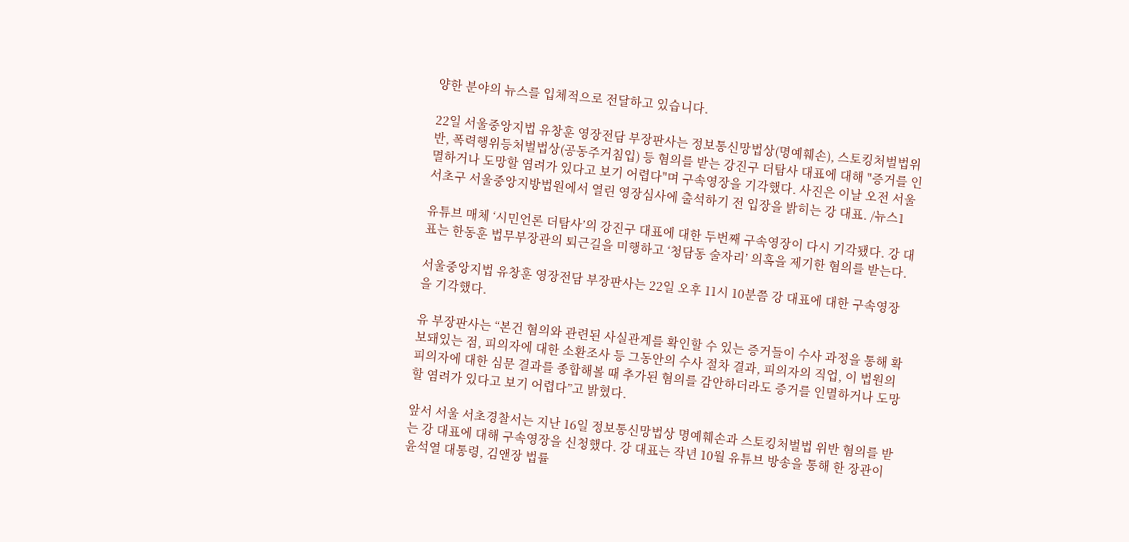양한 분야의 뉴스를 입체적으로 전달하고 있습니다.

22일 서울중앙지법 유창훈 영장전담 부장판사는 정보통신망법상(명예훼손), 스토킹처벌법위반, 폭력행위등처벌법상(공동주거침입) 등 혐의를 받는 강진구 더탐사 대표에 대해 "증거를 인멸하거나 도망할 염려가 있다고 보기 어렵다"며 구속영장을 기각했다. 사진은 이날 오전 서울 서초구 서울중앙지방법원에서 열린 영장심사에 출석하기 전 입장을 밝히는 강 대표. /뉴스1

유튜브 매체 ‘시민언론 더탐사’의 강진구 대표에 대한 두번째 구속영장이 다시 기각됐다. 강 대표는 한동훈 법무부장관의 퇴근길을 미행하고 ‘청담동 술자리’ 의혹을 제기한 혐의를 받는다.

서울중앙지법 유창훈 영장전담 부장판사는 22일 오후 11시 10분쯤 강 대표에 대한 구속영장을 기각했다.

유 부장판사는 “본건 혐의와 관련된 사실관계를 확인할 수 있는 증거들이 수사 과정을 통해 확보돼있는 점, 피의자에 대한 소환조사 등 그동안의 수사 절차 결과, 피의자의 직업, 이 법원의 피의자에 대한 심문 결과를 종합해볼 때 추가된 혐의를 감안하더라도 증거를 인멸하거나 도망할 염려가 있다고 보기 어렵다”고 밝혔다.

앞서 서울 서초경찰서는 지난 16일 정보통신망법상 명예훼손과 스토킹처벌법 위반 혐의를 받는 강 대표에 대해 구속영장을 신청했다. 강 대표는 작년 10월 유튜브 방송을 통해 한 장관이 윤석열 대통령, 김앤장 법률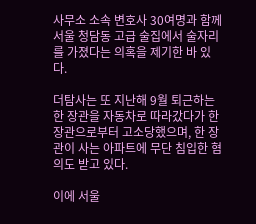사무소 소속 변호사 30여명과 함께 서울 청담동 고급 술집에서 술자리를 가졌다는 의혹을 제기한 바 있다.

더탐사는 또 지난해 9월 퇴근하는 한 장관을 자동차로 따라갔다가 한 장관으로부터 고소당했으며, 한 장관이 사는 아파트에 무단 침입한 혐의도 받고 있다.

이에 서울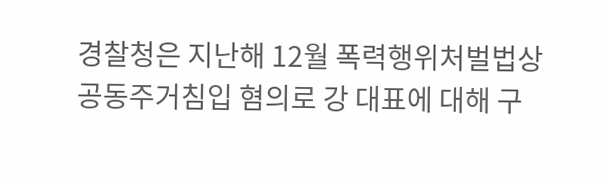경찰청은 지난해 12월 폭력행위처벌법상 공동주거침입 혐의로 강 대표에 대해 구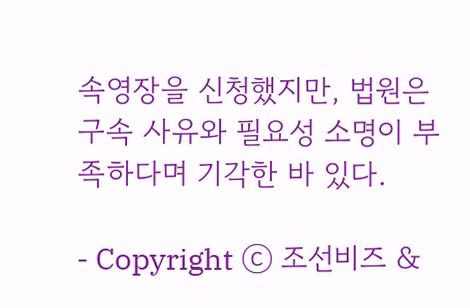속영장을 신청했지만, 법원은 구속 사유와 필요성 소명이 부족하다며 기각한 바 있다.

- Copyright ⓒ 조선비즈 &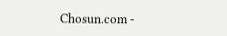Chosun.com -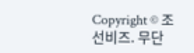Copyright © 조선비즈. 무단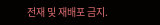전재 및 재배포 금지.